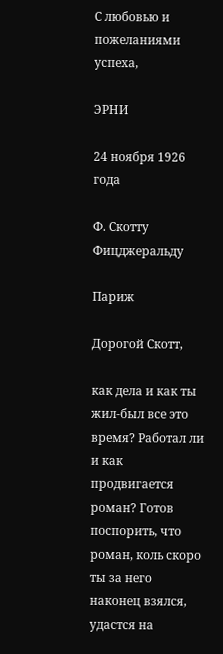С любовью и пожеланиями успеха,

ЭРНИ

24 ноября 1926 года

Ф. Скотту Фицджеральду

Париж

Дорогой Скотт,

как дела и как ты жил-был все это время? Работал ли и как продвигается роман? Готов поспорить, что роман, коль скоро ты за него наконец взялся, удастся на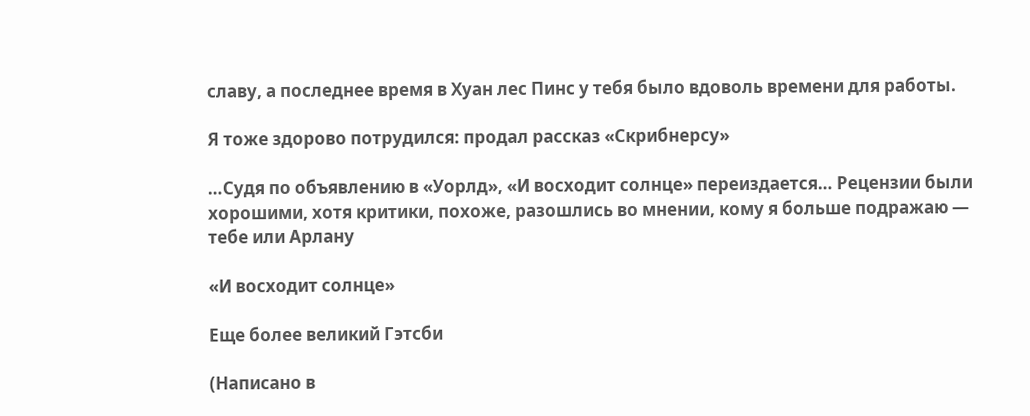славу, а последнее время в Хуан лес Пинс у тебя было вдоволь времени для работы.

Я тоже здорово потрудился: продал рассказ «Скрибнерсу»

…Судя по объявлению в «Уорлд», «И восходит солнце» переиздается… Рецензии были хорошими, хотя критики, похоже, разошлись во мнении, кому я больше подражаю — тебе или Арлану

«И восходит солнце»

Еще более великий Гэтсби

(Написано в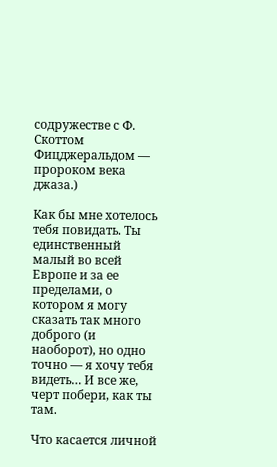содружестве с Ф. Скоттом Фицджеральдом — пророком века джаза.)

Как бы мне хотелось тебя повидать. Ты единственный малый во всей Европе и за ее пределами, о котором я могу сказать так много доброго (и наоборот), но одно точно — я хочу тебя видеть… И все же, черт побери, как ты там.

Что касается личной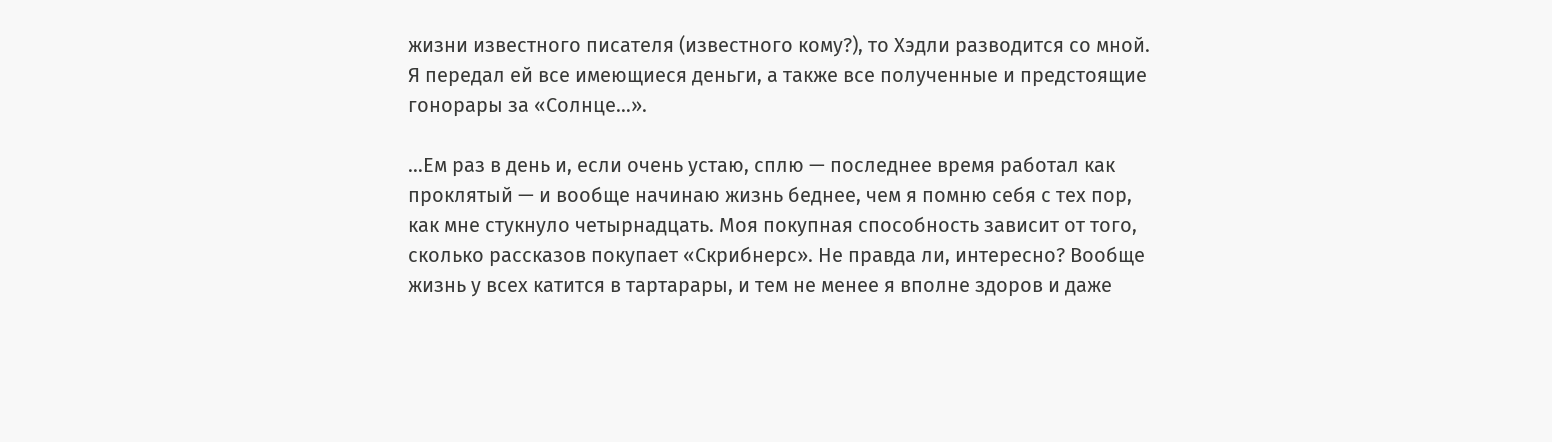жизни известного писателя (известного кому?), то Хэдли разводится со мной. Я передал ей все имеющиеся деньги, а также все полученные и предстоящие гонорары за «Солнце…».

…Ем раз в день и, если очень устаю, сплю — последнее время работал как проклятый — и вообще начинаю жизнь беднее, чем я помню себя с тех пор, как мне стукнуло четырнадцать. Моя покупная способность зависит от того, сколько рассказов покупает «Скрибнерс». Не правда ли, интересно? Вообще жизнь у всех катится в тартарары, и тем не менее я вполне здоров и даже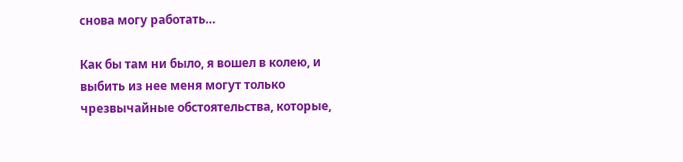снова могу работать…

Как бы там ни было, я вошел в колею, и выбить из нее меня могут только чрезвычайные обстоятельства, которые,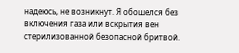надеюсь, не возникнут. Я обошелся без включения газа или вскрытия вен стерилизованной безопасной бритвой.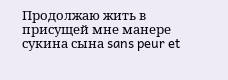Продолжаю жить в присущей мне манере сукина сына sans peur et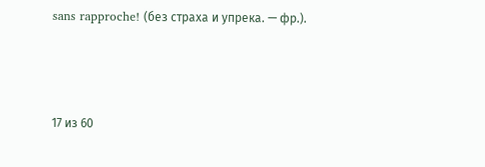sans rapproche! (без страха и упрека. — фр.).



17 из 60